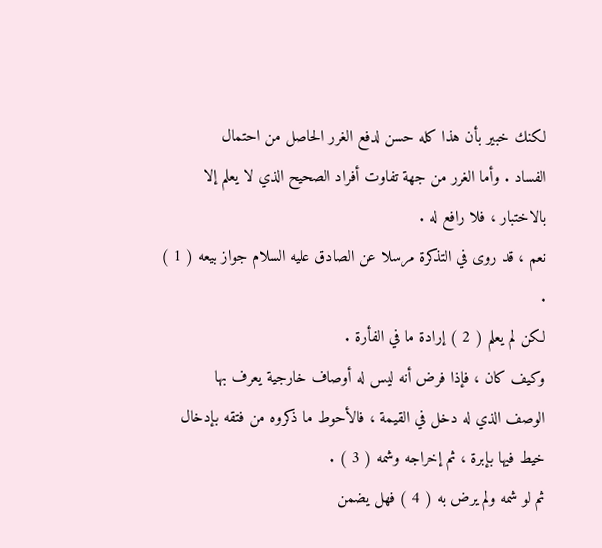لكنك خبير بأن هذا كله حسن لدفع الغرر الحاصل من احتمال
الفساد . وأما الغرر من جهة تفاوت أفراد الصحيح الذي لا يعلم إلا
بالاختبار ، فلا رافع له .
نعم ، قد روى في التذكرة مرسلا عن الصادق عليه السلام جواز بيعه ( 1 ) .
لكن لم يعلم ( 2 ) إرادة ما في الفأرة .
وكيف كان ، فإذا فرض أنه ليس له أوصاف خارجية يعرف بها
الوصف الذي له دخل في القيمة ، فالأحوط ما ذكروه من فتقه بإدخال
خيط فيها بإبرة ، ثم إخراجه وشمه ( 3 ) .
ثم لو شمه ولم يرض به ( 4 ) فهل يضمن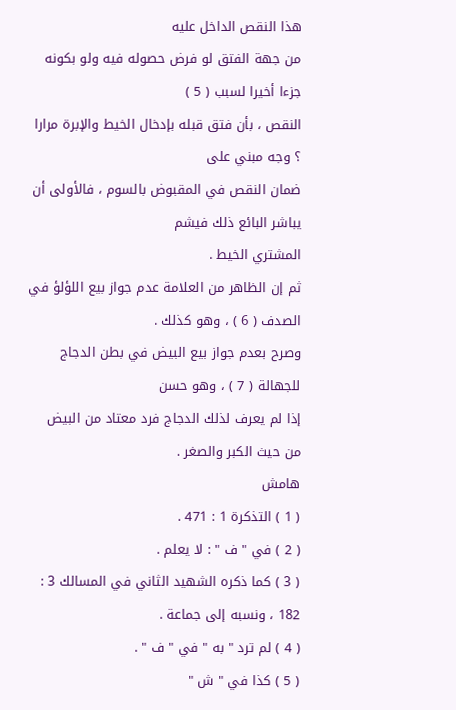هذا النقص الداخل عليه
من جهة الفتق لو فرض حصوله فيه ولو بكونه جزءا أخيرا لسبب ( 5 )
النقص ، بأن فتق قبله بإدخال الخيط والإبرة مرارا ؟ وجه مبني على
ضمان النقص في المقبوض بالسوم ، فالأولى أن يباشر البائع ذلك فيشم
المشتري الخيط .
ثم إن الظاهر من العلامة عدم جواز بيع اللؤلؤ في الصدف ( 6 ) ، وهو كذلك .
وصرح بعدم جواز بيع البيض في بطن الدجاج للجهالة ( 7 ) ، وهو حسن
إذا لم يعرف لذلك الدجاج فرد معتاد من البيض من حيث الكبر والصغر .
هامش
( 1 ) التذكرة 1 : 471 .
( 2 ) في " ف " : لا يعلم .
( 3 ) كما ذكره الشهيد الثاني في المسالك 3 : 182 ، ونسبه إلى جماعة .
( 4 ) لم ترد " به " في " ف " .
( 5 ) كذا في " ش "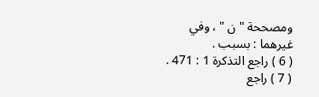ومصححة " ن " ، وفي غيرهما : بسبب .
( 6 ) راجع التذكرة 1 : 471 .
( 7 ) راجع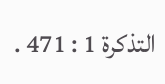التذكرة 1 : 471 .